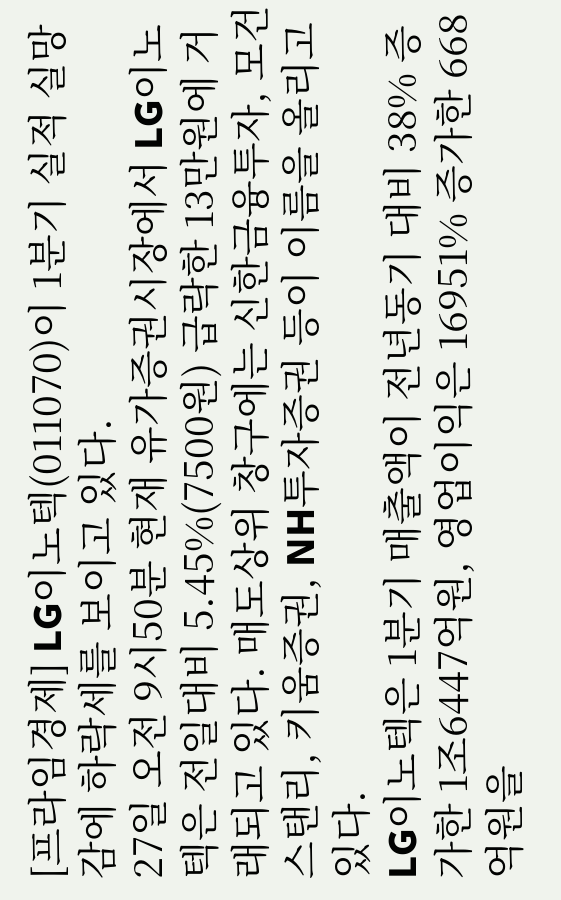[프라임경제] LG이노텍(011070)이 1분기 실적 실망감에 하락세를 보이고 있다.
27일 오전 9시50분 현재 유가증권시장에서 LG이노텍은 전일대비 5.45%(7500원) 급락한 13만원에 거래되고 있다. 매도상위 창구에는 신한금융투자, 모건스탠리, 키움증권, NH투자증권 등이 이름을 올리고 있다.
LG이노텍은 1분기 매출액이 전년동기 대비 38% 증가한 1조6447억원, 영업이익은 16951% 증가한 668억원을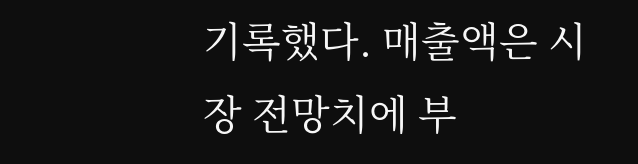기록했다. 매출액은 시장 전망치에 부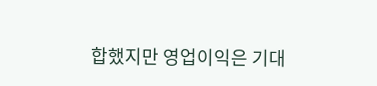합했지만 영업이익은 기대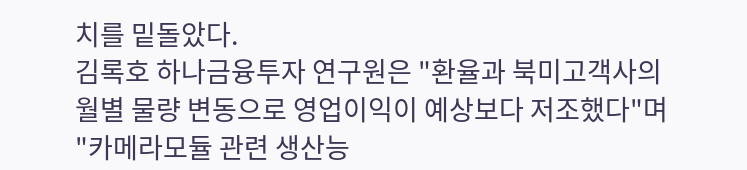치를 밑돌았다.
김록호 하나금융투자 연구원은 "환율과 북미고객사의 월별 물량 변동으로 영업이익이 예상보다 저조했다"며 "카메라모듈 관련 생산능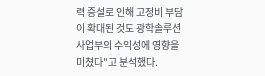력 증설로 인해 고정비 부담이 확대된 것도 광학솔루션 사업부의 수익성에 영향을 미쳤다"고 분석했다.